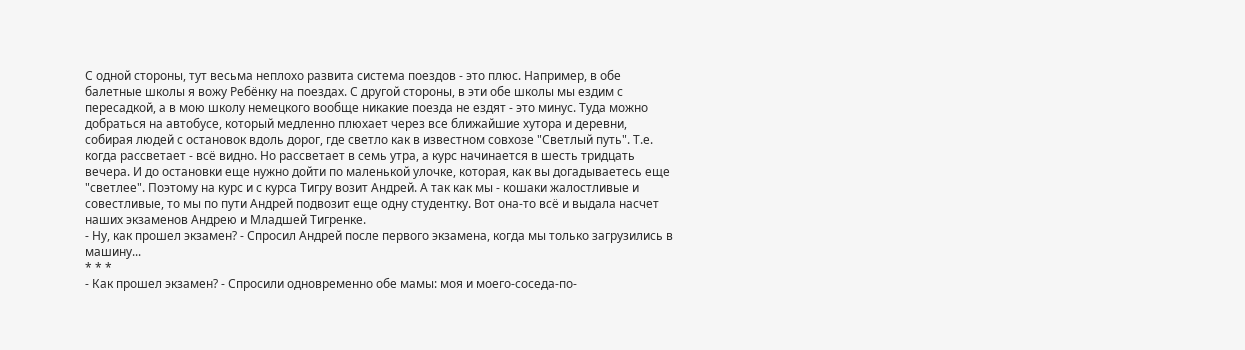С одной стороны, тут весьма неплохо развита система поездов - это плюс. Например, в обе балетные школы я вожу Ребёнку на поездах. С другой стороны, в эти обе школы мы ездим с пересадкой, а в мою школу немецкого вообще никакие поезда не ездят - это минус. Туда можно добраться на автобусе, который медленно плюхает через все ближайшие хутора и деревни, собирая людей с остановок вдоль дорог, где светло как в известном совхозе "Светлый путь". Т.е. когда рассветает - всё видно. Но рассветает в семь утра, а курс начинается в шесть тридцать вечера. И до остановки еще нужно дойти по маленькой улочке, которая, как вы догадываетесь еще "светлее". Поэтому на курс и с курса Тигру возит Андрей. А так как мы - кошаки жалостливые и совестливые, то мы по пути Андрей подвозит еще одну студентку. Вот она-то всё и выдала насчет наших экзаменов Андрею и Младшей Тигренке.
- Ну, как прошел экзамен? - Спросил Андрей после первого экзамена, когда мы только загрузились в машину...
* * *
- Как прошел экзамен? - Спросили одновременно обе мамы: моя и моего-соседа-по-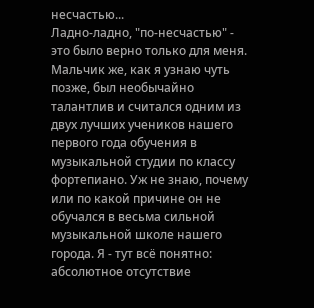несчастью...
Ладно-ладно, "по-несчастью" - это было верно только для меня. Мальчик же, как я узнаю чуть позже, был необычайно талантлив и считался одним из двух лучших учеников нашего первого года обучения в музыкальной студии по классу фортепиано. Уж не знаю, почему или по какой причине он не обучался в весьма сильной музыкальной школе нашего города. Я - тут всё понятно: абсолютное отсутствие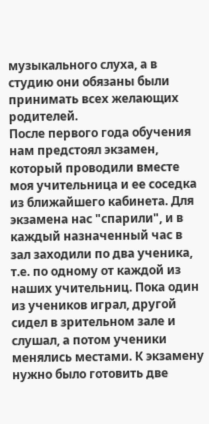музыкального слуха, а в студию они обязаны были принимать всех желающих родителей.
После первого года обучения нам предстоял экзамен, который проводили вместе моя учительница и ее соседка из ближайшего кабинета. Для экзамена нас "спарили", и в каждый назначенный час в зал заходили по два ученика, т.е. по одному от каждой из наших учительниц. Пока один из учеников играл, другой сидел в зрительном зале и слушал, а потом ученики менялись местами. К экзамену нужно было готовить две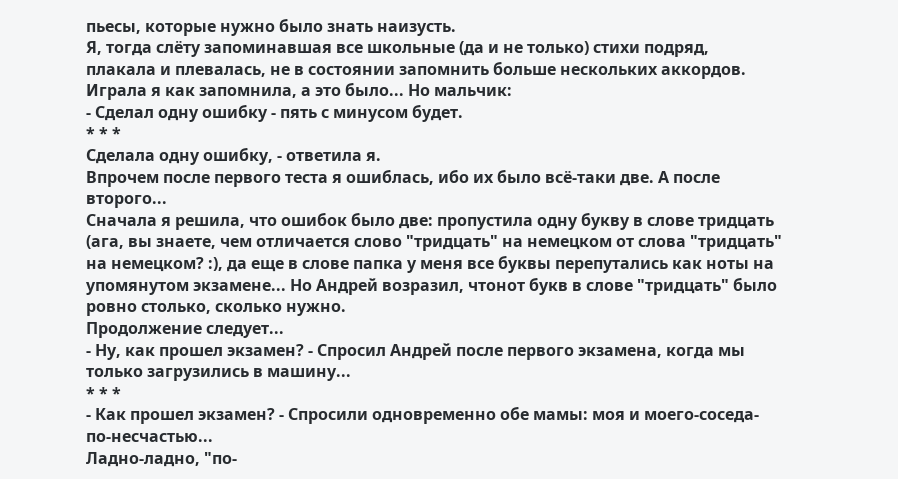пьесы, которые нужно было знать наизусть.
Я, тогда слёту запоминавшая все школьные (да и не только) стихи подряд, плакала и плевалась, не в состоянии запомнить больше нескольких аккордов. Играла я как запомнила, а это было... Но мальчик:
- Сделал одну ошибку - пять с минусом будет.
* * *
Сделала одну ошибку, - ответила я.
Впрочем после первого теста я ошиблась, ибо их было всё-таки две. А после второго...
Сначала я решила, что ошибок было две: пропустила одну букву в слове тридцать (ага, вы знаете, чем отличается слово "тридцать" на немецком от слова "тридцать" на немецком? :), да еще в слове папка у меня все буквы перепутались как ноты на упомянутом экзамене... Но Андрей возразил, чтонот букв в слове "тридцать" было ровно столько, сколько нужно.
Продолжение следует...
- Ну, как прошел экзамен? - Спросил Андрей после первого экзамена, когда мы только загрузились в машину...
* * *
- Как прошел экзамен? - Спросили одновременно обе мамы: моя и моего-соседа-по-несчастью...
Ладно-ладно, "по-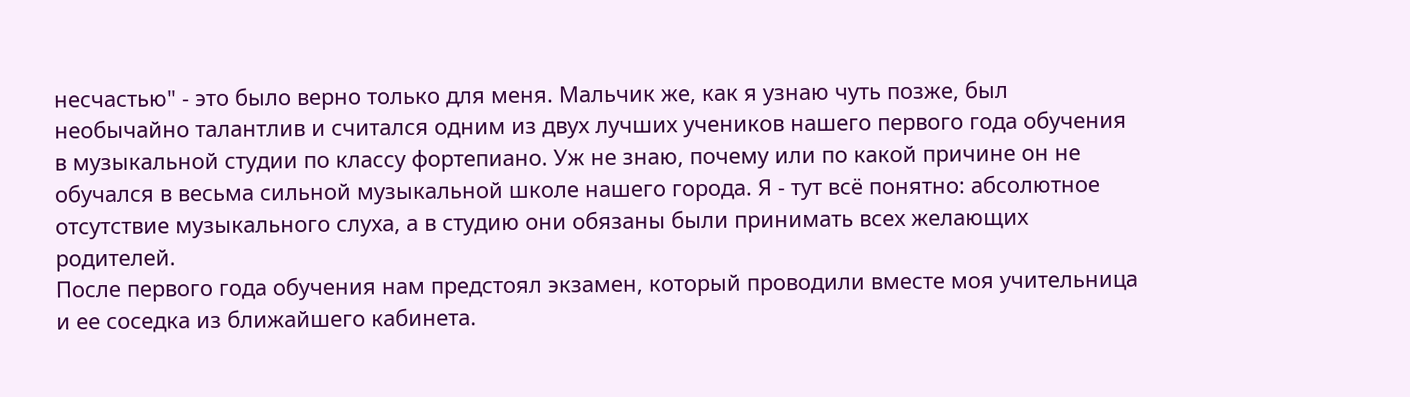несчастью" - это было верно только для меня. Мальчик же, как я узнаю чуть позже, был необычайно талантлив и считался одним из двух лучших учеников нашего первого года обучения в музыкальной студии по классу фортепиано. Уж не знаю, почему или по какой причине он не обучался в весьма сильной музыкальной школе нашего города. Я - тут всё понятно: абсолютное отсутствие музыкального слуха, а в студию они обязаны были принимать всех желающих родителей.
После первого года обучения нам предстоял экзамен, который проводили вместе моя учительница и ее соседка из ближайшего кабинета.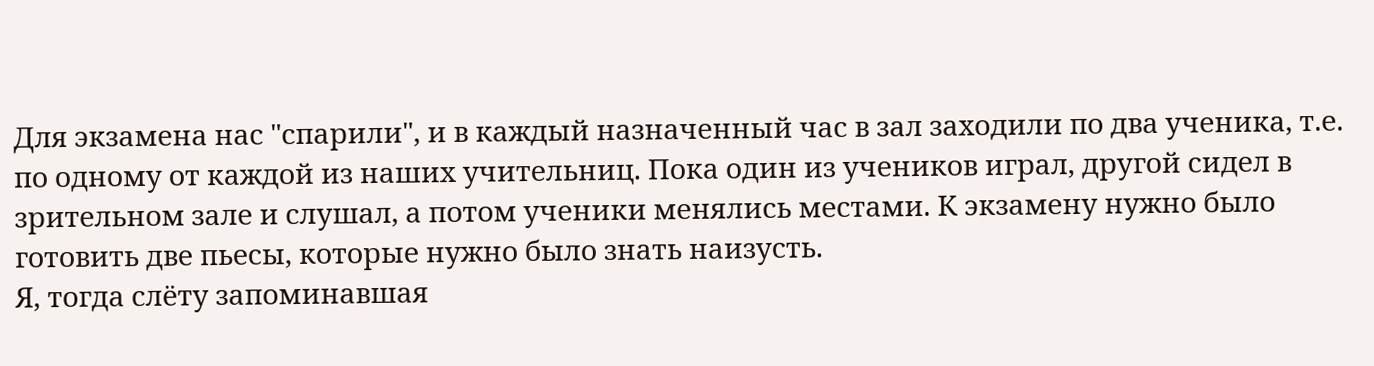Для экзамена нас "спарили", и в каждый назначенный час в зал заходили по два ученика, т.е. по одному от каждой из наших учительниц. Пока один из учеников играл, другой сидел в зрительном зале и слушал, а потом ученики менялись местами. К экзамену нужно было готовить две пьесы, которые нужно было знать наизусть.
Я, тогда слёту запоминавшая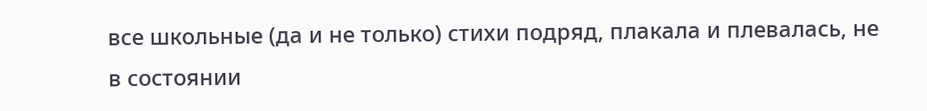все школьные (да и не только) стихи подряд, плакала и плевалась, не в состоянии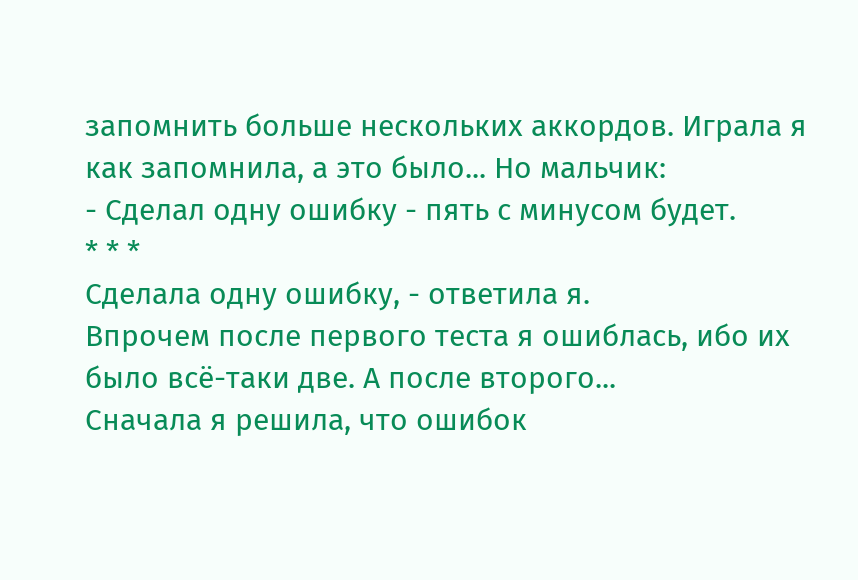запомнить больше нескольких аккордов. Играла я как запомнила, а это было... Но мальчик:
- Сделал одну ошибку - пять с минусом будет.
* * *
Сделала одну ошибку, - ответила я.
Впрочем после первого теста я ошиблась, ибо их было всё-таки две. А после второго...
Сначала я решила, что ошибок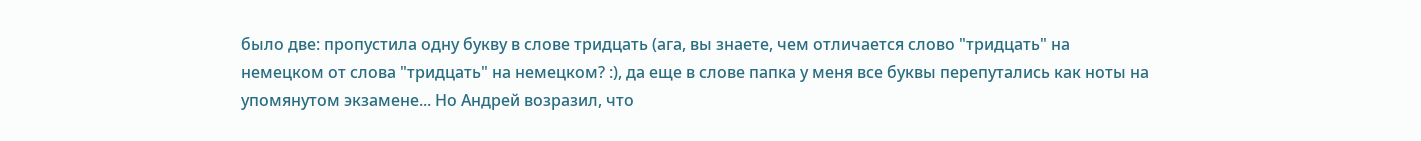было две: пропустила одну букву в слове тридцать (ага, вы знаете, чем отличается слово "тридцать" на немецком от слова "тридцать" на немецком? :), да еще в слове папка у меня все буквы перепутались как ноты на упомянутом экзамене... Но Андрей возразил, что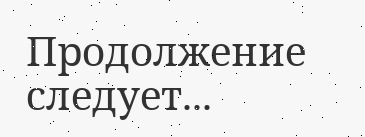Продолжение следует...